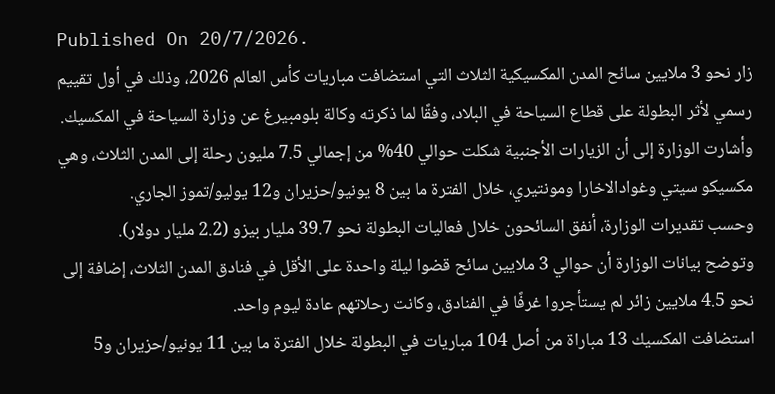Published On 20/7/2026.
زار نحو 3 ملايين سائح المدن المكسيكية الثلاث التي استضافت مباريات كأس العالم 2026، وذلك في أول تقييم رسمي لأثر البطولة على قطاع السياحة في البلاد، وفقًا لما ذكرته وكالة بلومبيرغ عن وزارة السياحة في المكسيك.
وأشارت الوزارة إلى أن الزيارات الأجنبية شكلت حوالي 40% من إجمالي 7.5 مليون رحلة إلى المدن الثلاث، وهي مكسيكو سيتي وغوادالاخارا ومونتيري، خلال الفترة ما بين 8 يونيو/حزيران و12 يوليو/تموز الجاري.
وحسب تقديرات الوزارة، أنفق السائحون خلال فعاليات البطولة نحو 39.7 مليار بيزو (2.2 مليار دولار).
وتوضح بيانات الوزارة أن حوالي 3 ملايين سائح قضوا ليلة واحدة على الأقل في فنادق المدن الثلاث، إضافة إلى نحو 4.5 ملايين زائر لم يستأجروا غرفًا في الفنادق، وكانت رحلاتهم عادة ليوم واحد.
استضافت المكسيك 13 مباراة من أصل 104 مباريات في البطولة خلال الفترة ما بين 11 يونيو/حزيران و5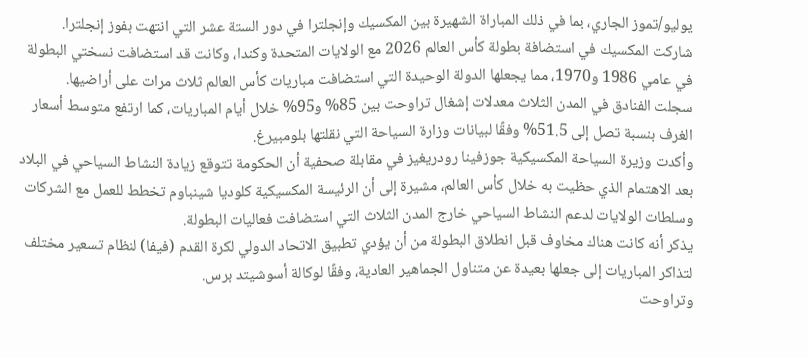يوليو/تموز الجاري، بما في ذلك المباراة الشهيرة بين المكسيك وإنجلترا في دور الستة عشر التي انتهت بفوز إنجلترا.
شاركت المكسيك في استضافة بطولة كأس العالم 2026 مع الولايات المتحدة وكندا، وكانت قد استضافت نسختي البطولة في عامي 1986 و1970، مما يجعلها الدولة الوحيدة التي استضافت مباريات كأس العالم ثلاث مرات على أراضيها.
سجلت الفنادق في المدن الثلاث معدلات إشغال تراوحت بين 85% و95% خلال أيام المباريات، كما ارتفع متوسط أسعار الغرف بنسبة تصل إلى 51.5% وفقًا لبيانات وزارة السياحة التي نقلتها بلومبيرغ.
وأكدت وزيرة السياحة المكسيكية جوزفينا رودريغيز في مقابلة صحفية أن الحكومة تتوقع زيادة النشاط السياحي في البلاد بعد الاهتمام الذي حظيت به خلال كأس العالم، مشيرة إلى أن الرئيسة المكسيكية كلوديا شينباوم تخطط للعمل مع الشركات وسلطات الولايات لدعم النشاط السياحي خارج المدن الثلاث التي استضافت فعاليات البطولة.
يذكر أنه كانت هناك مخاوف قبل انطلاق البطولة من أن يؤدي تطبيق الاتحاد الدولي لكرة القدم (فيفا) لنظام تسعير مختلف لتذاكر المباريات إلى جعلها بعيدة عن متناول الجماهير العادية، وفقًا لوكالة أسوشيتد برس.
وتراوحت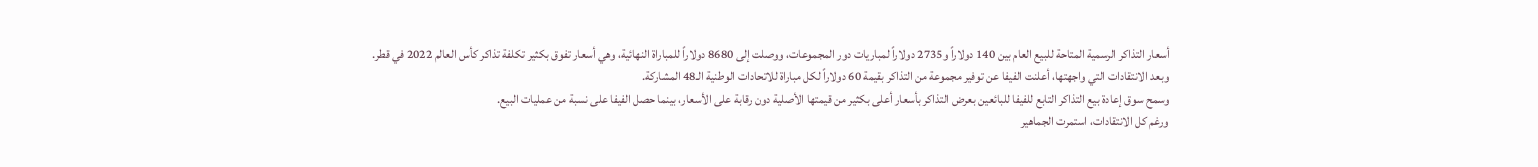أسعار التذاكر الرسمية المتاحة للبيع العام بين 140 دولاراً و2735 دولاراً لمباريات دور المجموعات، ووصلت إلى 8680 دولاراً للمباراة النهائية، وهي أسعار تفوق بكثير تكلفة تذاكر كأس العالم 2022 في قطر.
وبعد الانتقادات التي واجهتها، أعلنت الفيفا عن توفير مجموعة من التذاكر بقيمة 60 دولاراً لكل مباراة للاتحادات الوطنية الـ48 المشاركة.
وسمح سوق إعادة بيع التذاكر التابع للفيفا للبائعين بعرض التذاكر بأسعار أعلى بكثير من قيمتها الأصلية دون رقابة على الأسعار، بينما حصل الفيفا على نسبة من عمليات البيع.
ورغم كل الانتقادات، استمرت الجماهير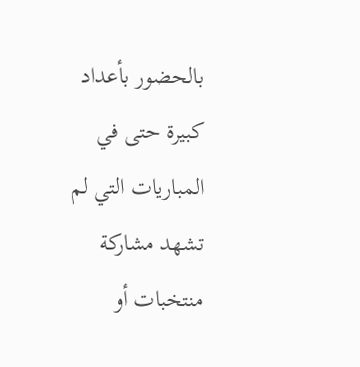بالحضور بأعداد كبيرة حتى في المباريات التي لم تشهد مشاركة منتخبات أو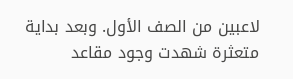لاعبين من الصف الأول. وبعد بداية متعثرة شهدت وجود مقاعد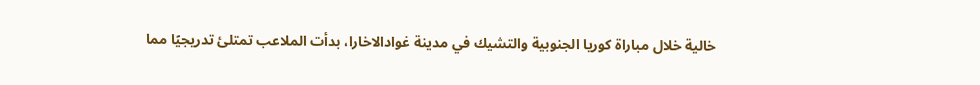خالية خلال مباراة كوريا الجنوبية والتشيك في مدينة غوادالاخارا، بدأت الملاعب تمتلئ تدريجيًا مما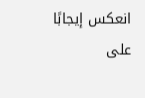انعكس إيجابًا على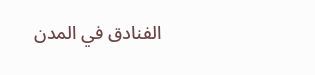الفنادق في المدن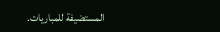المستضيفة للمباريات.